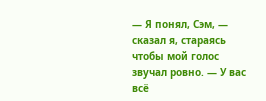— Я понял, Сэм, — сказал я, стараясь чтобы мой голос звучал ровно. — У вас всё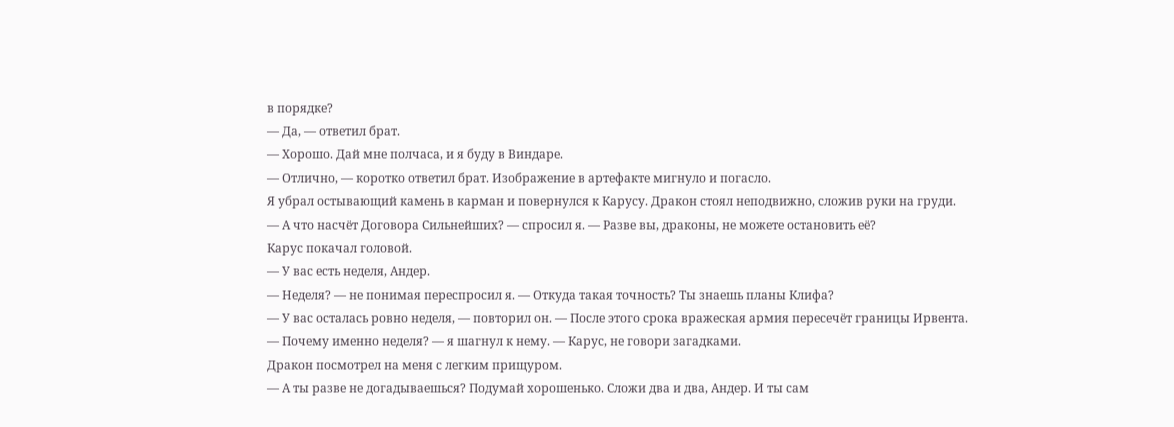в порядке?
— Да, — ответил брат.
— Хорошо. Дай мне полчаса, и я буду в Виндаре.
— Отлично, — коротко ответил брат. Изображение в артефакте мигнуло и погасло.
Я убрал остывающий камень в карман и повернулся к Карусу. Дракон стоял неподвижно, сложив руки на груди.
— А что насчёт Договора Сильнейших? — спросил я. — Разве вы, драконы, не можете остановить её?
Карус покачал головой.
— У вас есть неделя, Андер.
— Неделя? — не понимая переспросил я. — Откуда такая точность? Ты знаешь планы Клифа?
— У вас осталась ровно неделя, — повторил он. — После этого срока вражеская армия пересечёт границы Ирвента.
— Почему именно неделя? — я шагнул к нему. — Карус, не говори загадками.
Дракон посмотрел на меня с легким прищуром.
— А ты разве не догадываешься? Подумай хорошенько. Сложи два и два, Андер. И ты сам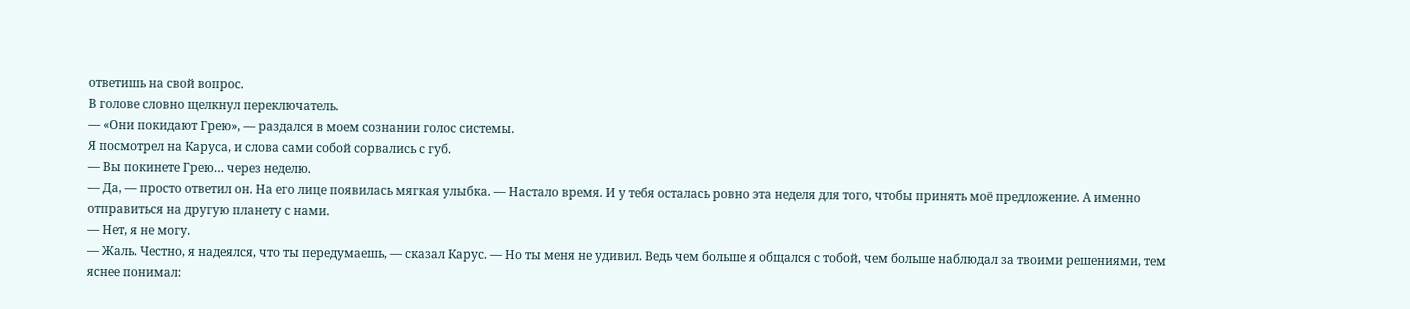ответишь на свой вопрос.
В голове словно щелкнул переключатель.
— «Они покидают Грею», — раздался в моем сознании голос системы.
Я посмотрел на Каруса, и слова сами собой сорвались с губ.
— Вы покинете Грею… через неделю.
— Да, — просто ответил он. На его лице появилась мягкая улыбка. — Настало время. И у тебя осталась ровно эта неделя для того, чтобы принять моё предложение. А именно отправиться на другую планету с нами.
— Нет, я не могу.
— Жаль. Честно, я надеялся, что ты передумаешь, — сказал Карус. — Но ты меня не удивил. Ведь чем больше я общался с тобой, чем больше наблюдал за твоими решениями, тем яснее понимал: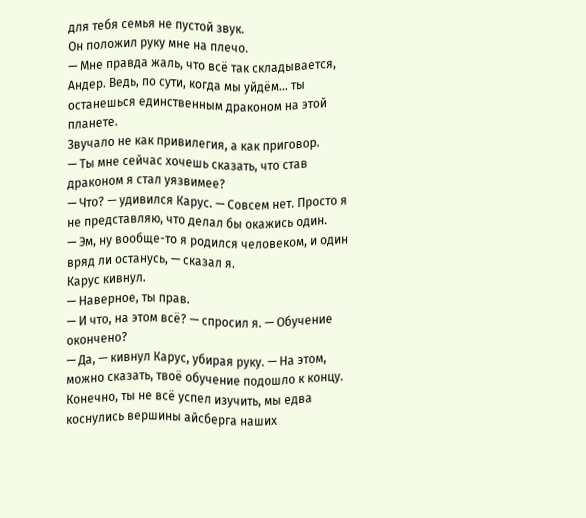для тебя семья не пустой звук.
Он положил руку мне на плечо.
— Мне правда жаль, что всё так складывается, Андер. Ведь, по сути, когда мы уйдём… ты останешься единственным драконом на этой планете.
Звучало не как привилегия, а как приговор.
— Ты мне сейчас хочешь сказать, что став драконом я стал уязвимее?
— Что? — удивился Карус. — Совсем нет. Просто я не представляю, что делал бы окажись один.
— Эм, ну вообще-то я родился человеком, и один вряд ли останусь, — сказал я.
Карус кивнул.
— Наверное, ты прав.
— И что, на этом всё? — спросил я. — Обучение окончено?
— Да, — кивнул Карус, убирая руку. — На этом, можно сказать, твоё обучение подошло к концу. Конечно, ты не всё успел изучить, мы едва коснулись вершины айсберга наших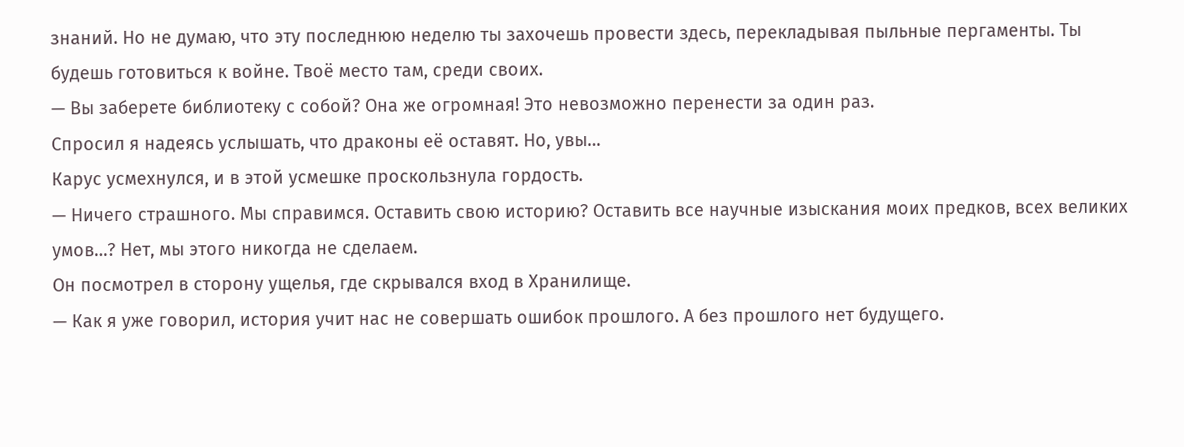знаний. Но не думаю, что эту последнюю неделю ты захочешь провести здесь, перекладывая пыльные пергаменты. Ты будешь готовиться к войне. Твоё место там, среди своих.
— Вы заберете библиотеку с собой? Она же огромная! Это невозможно перенести за один раз.
Спросил я надеясь услышать, что драконы её оставят. Но, увы…
Карус усмехнулся, и в этой усмешке проскользнула гордость.
— Ничего страшного. Мы справимся. Оставить свою историю? Оставить все научные изыскания моих предков, всех великих умов…? Нет, мы этого никогда не сделаем.
Он посмотрел в сторону ущелья, где скрывался вход в Хранилище.
— Как я уже говорил, история учит нас не совершать ошибок прошлого. А без прошлого нет будущего.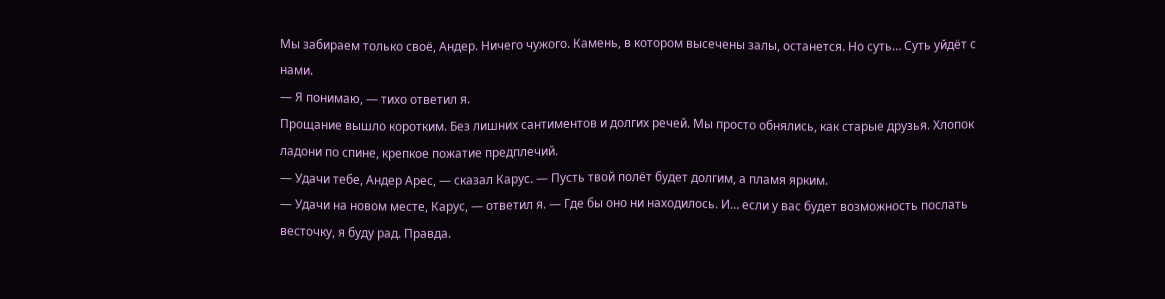Мы забираем только своё, Андер. Ничего чужого. Камень, в котором высечены залы, останется. Но суть… Суть уйдёт с нами.
— Я понимаю, — тихо ответил я.
Прощание вышло коротким. Без лишних сантиментов и долгих речей. Мы просто обнялись, как старые друзья. Хлопок ладони по спине, крепкое пожатие предплечий.
— Удачи тебе, Андер Арес, — сказал Карус. — Пусть твой полёт будет долгим, а пламя ярким.
— Удачи на новом месте, Карус, — ответил я. — Где бы оно ни находилось. И… если у вас будет возможность послать весточку, я буду рад. Правда.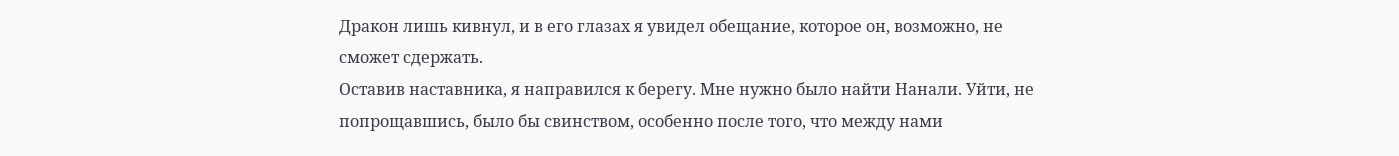Дракон лишь кивнул, и в его глазах я увидел обещание, которое он, возможно, не сможет сдержать.
Оставив наставника, я направился к берегу. Мне нужно было найти Нанали. Уйти, не попрощавшись, было бы свинством, особенно после того, что между нами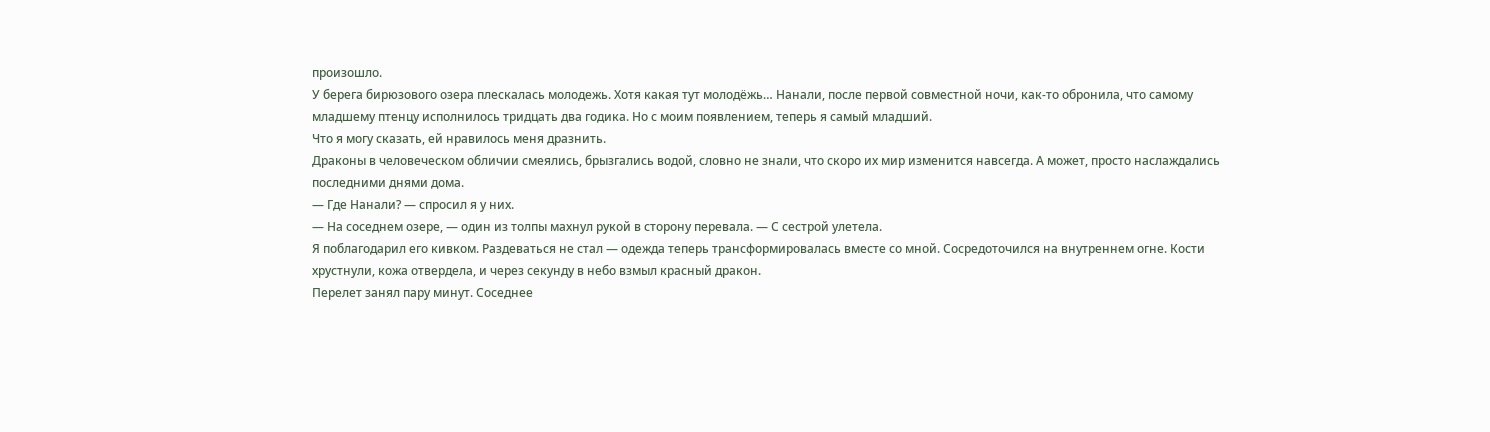произошло.
У берега бирюзового озера плескалась молодежь. Хотя какая тут молодёжь… Нанали, после первой совместной ночи, как-то обронила, что самому младшему птенцу исполнилось тридцать два годика. Но с моим появлением, теперь я самый младший.
Что я могу сказать, ей нравилось меня дразнить.
Драконы в человеческом обличии смеялись, брызгались водой, словно не знали, что скоро их мир изменится навсегда. А может, просто наслаждались последними днями дома.
— Где Нанали? — спросил я у них.
— На соседнем озере, — один из толпы махнул рукой в сторону перевала. — С сестрой улетела.
Я поблагодарил его кивком. Раздеваться не стал — одежда теперь трансформировалась вместе со мной. Сосредоточился на внутреннем огне. Кости хрустнули, кожа отвердела, и через секунду в небо взмыл красный дракон.
Перелет занял пару минут. Соседнее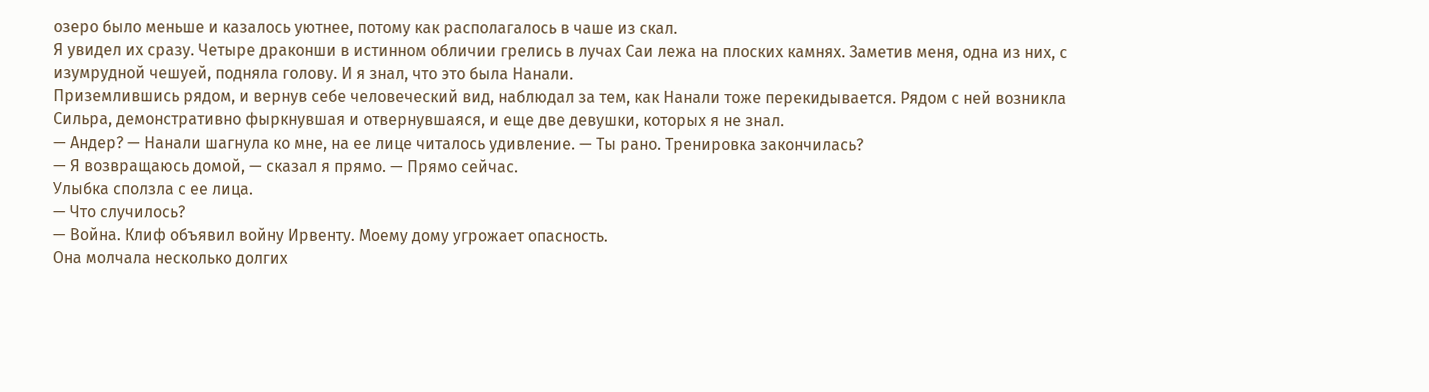озеро было меньше и казалось уютнее, потому как располагалось в чаше из скал.
Я увидел их сразу. Четыре драконши в истинном обличии грелись в лучах Саи лежа на плоских камнях. Заметив меня, одна из них, с изумрудной чешуей, подняла голову. И я знал, что это была Нанали.
Приземлившись рядом, и вернув себе человеческий вид, наблюдал за тем, как Нанали тоже перекидывается. Рядом с ней возникла Сильра, демонстративно фыркнувшая и отвернувшаяся, и еще две девушки, которых я не знал.
— Андер? — Нанали шагнула ко мне, на ее лице читалось удивление. — Ты рано. Тренировка закончилась?
— Я возвращаюсь домой, — сказал я прямо. — Прямо сейчас.
Улыбка сползла с ее лица.
— Что случилось?
— Война. Клиф объявил войну Ирвенту. Моему дому угрожает опасность.
Она молчала несколько долгих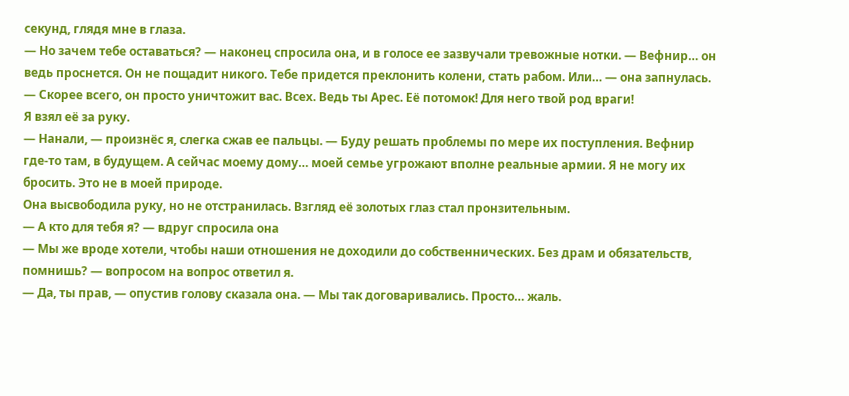секунд, глядя мне в глаза.
— Но зачем тебе оставаться? — наконец спросила она, и в голосе ее зазвучали тревожные нотки. — Вефнир… он ведь проснется. Он не пощадит никого. Тебе придется преклонить колени, стать рабом. Или… — она запнулась. — Скорее всего, он просто уничтожит вас. Всех. Ведь ты Арес. Её потомок! Для него твой род враги!
Я взял её за руку.
— Нанали, — произнёс я, слегка сжав ее пальцы. — Буду решать проблемы по мере их поступления. Вефнир где-то там, в будущем. А сейчас моему дому… моей семье угрожают вполне реальные армии. Я не могу их бросить. Это не в моей природе.
Она высвободила руку, но не отстранилась. Взгляд её золотых глаз стал пронзительным.
— А кто для тебя я? — вдруг спросила она
— Мы же вроде хотели, чтобы наши отношения не доходили до собственнических. Без драм и обязательств, помнишь? — вопросом на вопрос ответил я.
— Да, ты прав, — опустив голову сказала она. — Мы так договаривались. Просто… жаль.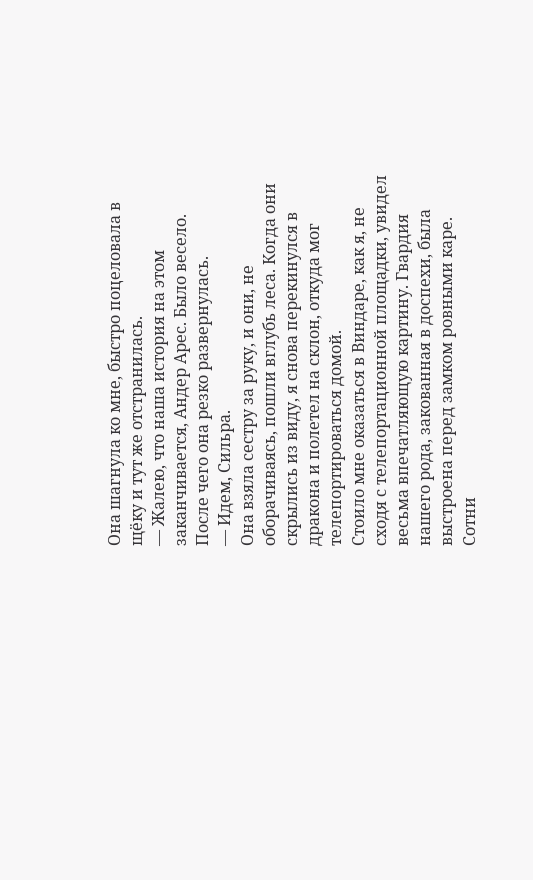Она шагнула ко мне, быстро поцеловала в щёку и тут же отстранилась.
— Жалею, что наша история на этом заканчивается, Андер Арес. Было весело.
После чего она резко развернулась.
— Идем, Сильра.
Она взяла сестру за руку, и они, не оборачиваясь, пошли вглубь леса. Когда они скрылись из виду, я снова перекинулся в дракона и полетел на склон, откуда мог телепортироваться домой.
Стоило мне оказаться в Виндаре, как я, не сходя с телепортационной площадки, увидел весьма впечатляющую картину. Гвардия нашего рода, закованная в доспехи, была выстроена перед замком ровными каре. Сотни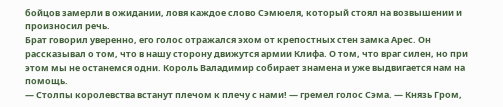бойцов замерли в ожидании, ловя каждое слово Сэмюеля, который стоял на возвышении и произносил речь.
Брат говорил уверенно, его голос отражался эхом от крепостных стен замка Арес. Он рассказывал о том, что в нашу сторону движутся армии Клифа. О том, что враг силен, но при этом мы не останемся одни. Король Валадимир собирает знамена и уже выдвигается нам на помощь.
— Столпы королевства встанут плечом к плечу с нами! — гремел голос Сэма. — Князь Гром,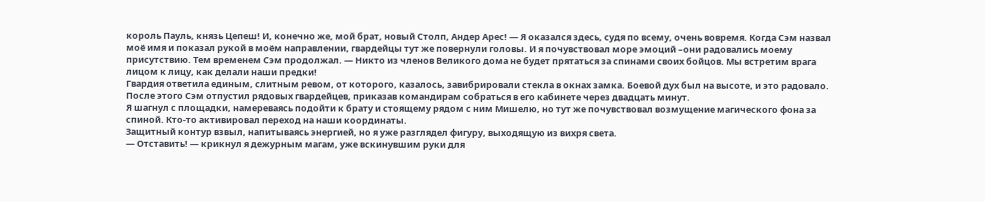король Пауль, князь Цепеш! И, конечно же, мой брат, новый Столп, Андер Арес! — Я оказался здесь, судя по всему, очень вовремя. Когда Сэм назвал моё имя и показал рукой в моём направлении, гвардейцы тут же повернули головы. И я почувствовал море эмоций –они радовались моему присутствию. Тем временем Сэм продолжал. — Никто из членов Великого дома не будет прятаться за спинами своих бойцов. Мы встретим врага лицом к лицу, как делали наши предки!
Гвардия ответила единым, слитным ревом, от которого, казалось, завибрировали стекла в окнах замка. Боевой дух был на высоте, и это радовало. После этого Сэм отпустил рядовых гвардейцев, приказав командирам собраться в его кабинете через двадцать минут.
Я шагнул с площадки, намереваясь подойти к брату и стоящему рядом с ним Мишелю, но тут же почувствовал возмущение магического фона за спиной. Кто-то активировал переход на наши координаты.
Защитный контур взвыл, напитываясь энергией, но я уже разглядел фигуру, выходящую из вихря света.
— Отставить! — крикнул я дежурным магам, уже вскинувшим руки для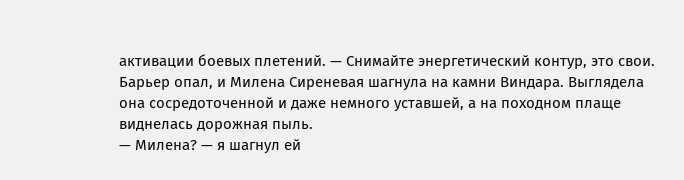активации боевых плетений. — Снимайте энергетический контур, это свои.
Барьер опал, и Милена Сиреневая шагнула на камни Виндара. Выглядела она сосредоточенной и даже немного уставшей, а на походном плаще виднелась дорожная пыль.
— Милена? — я шагнул ей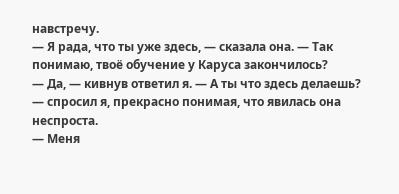навстречу.
— Я рада, что ты уже здесь, — сказала она. — Так понимаю, твоё обучение у Каруса закончилось?
— Да, — кивнув ответил я. — А ты что здесь делаешь? — спросил я, прекрасно понимая, что явилась она неспроста.
— Меня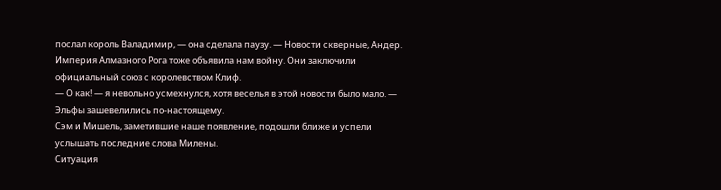послал король Валадимир, — она сделала паузу. — Новости скверные, Андер. Империя Алмазного Рога тоже объявила нам войну. Они заключили официальный союз с королевством Клиф.
— О как! — я невольно усмехнулся, хотя веселья в этой новости было мало. — Эльфы зашевелились по-настоящему.
Сэм и Мишель, заметившие наше появление, подошли ближе и успели услышать последние слова Милены.
Ситуация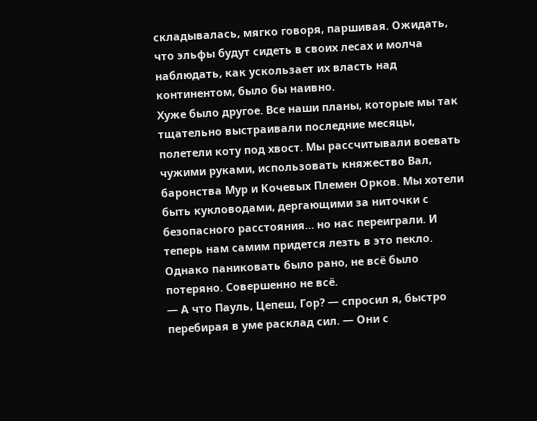складывалась, мягко говоря, паршивая. Ожидать, что эльфы будут сидеть в своих лесах и молча наблюдать, как ускользает их власть над континентом, было бы наивно.
Хуже было другое. Все наши планы, которые мы так тщательно выстраивали последние месяцы, полетели коту под хвост. Мы рассчитывали воевать чужими руками, использовать княжество Вал, баронства Мур и Кочевых Племен Орков. Мы хотели быть кукловодами, дергающими за ниточки с безопасного расстояния… но нас переиграли. И теперь нам самим придется лезть в это пекло.
Однако паниковать было рано, не всё было потеряно. Совершенно не всё.
— А что Пауль, Цепеш, Гор? — спросил я, быстро перебирая в уме расклад сил. — Они с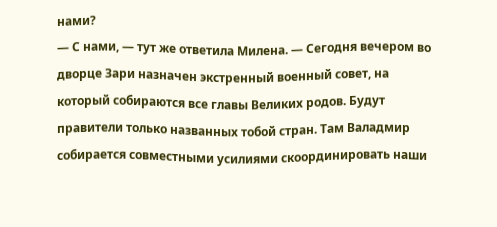нами?
— С нами, — тут же ответила Милена. — Сегодня вечером во дворце Зари назначен экстренный военный совет, на который собираются все главы Великих родов. Будут правители только названных тобой стран. Там Валадмир собирается совместными усилиями скоординировать наши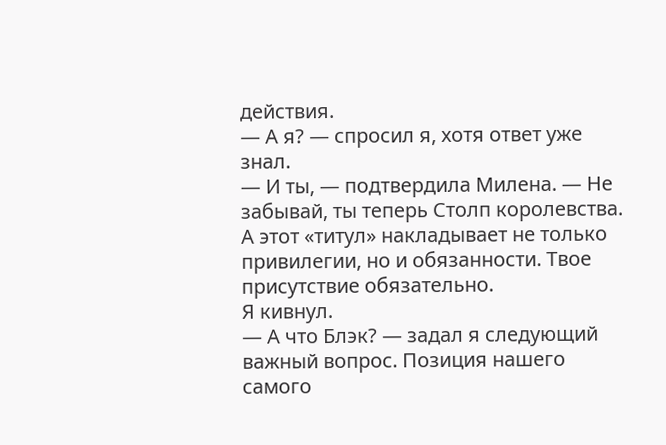действия.
— А я? — спросил я, хотя ответ уже знал.
— И ты, — подтвердила Милена. — Не забывай, ты теперь Столп королевства. А этот «титул» накладывает не только привилегии, но и обязанности. Твое присутствие обязательно.
Я кивнул.
— А что Блэк? — задал я следующий важный вопрос. Позиция нашего самого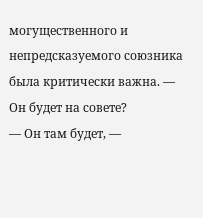могущественного и непредсказуемого союзника была критически важна. — Он будет на совете?
— Он там будет, —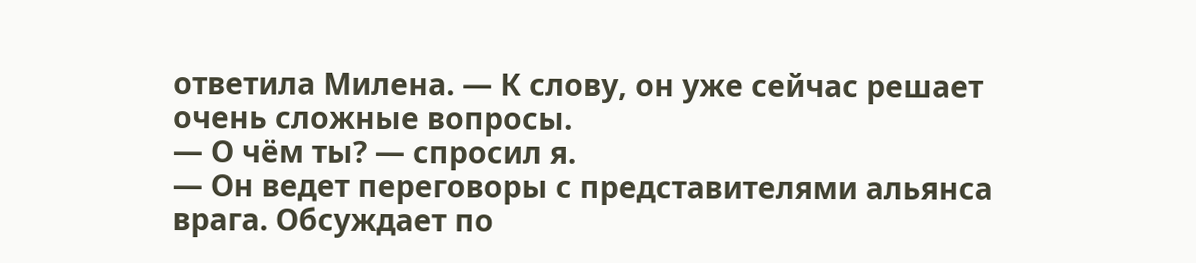ответила Милена. — К слову, он уже сейчас решает очень сложные вопросы.
— О чём ты? — спросил я.
— Он ведет переговоры с представителями альянса врага. Обсуждает по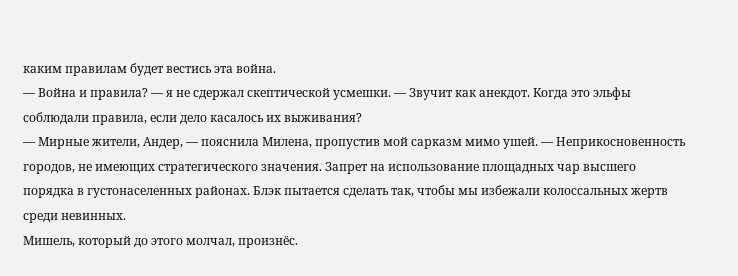каким правилам будет вестись эта война.
— Война и правила? — я не сдержал скептической усмешки. — Звучит как анекдот. Когда это эльфы соблюдали правила, если дело касалось их выживания?
— Мирные жители, Андер, — пояснила Милена, пропустив мой сарказм мимо ушей. — Неприкосновенность городов, не имеющих стратегического значения. Запрет на использование площадных чар высшего порядка в густонаселенных районах. Блэк пытается сделать так, чтобы мы избежали колоссальных жертв среди невинных.
Мишель, который до этого молчал, произнёс.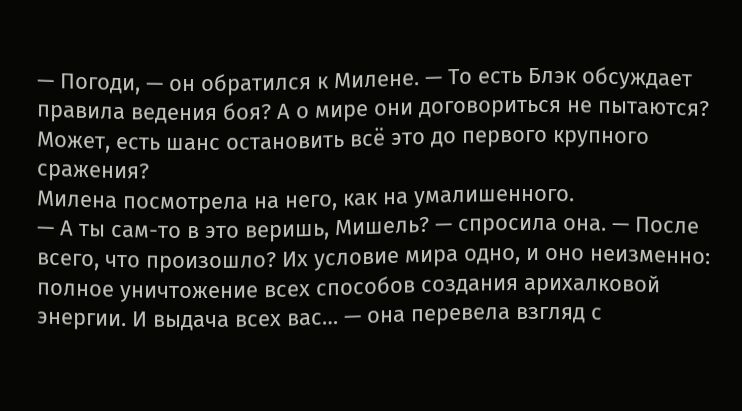— Погоди, — он обратился к Милене. — То есть Блэк обсуждает правила ведения боя? А о мире они договориться не пытаются? Может, есть шанс остановить всё это до первого крупного сражения?
Милена посмотрела на него, как на умалишенного.
— А ты сам-то в это веришь, Мишель? — спросила она. — После всего, что произошло? Их условие мира одно, и оно неизменно: полное уничтожение всех способов создания арихалковой энергии. И выдача всех вас… — она перевела взгляд с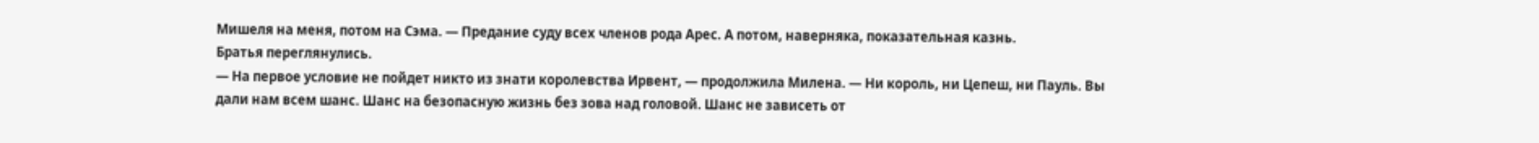Мишеля на меня, потом на Сэма. — Предание суду всех членов рода Арес. А потом, наверняка, показательная казнь.
Братья переглянулись.
— На первое условие не пойдет никто из знати королевства Ирвент, — продолжила Милена. — Ни король, ни Цепеш, ни Пауль. Вы дали нам всем шанс. Шанс на безопасную жизнь без зова над головой. Шанс не зависеть от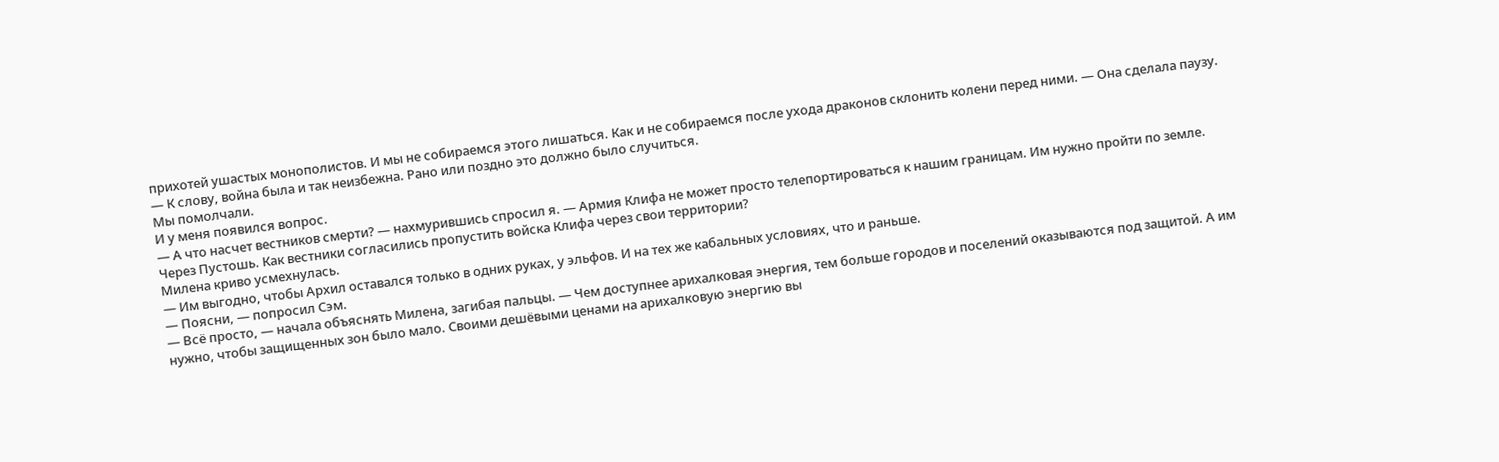прихотей ушастых монополистов. И мы не собираемся этого лишаться. Как и не собираемся после ухода драконов склонить колени перед ними. — Она сделала паузу. — К слову, война была и так неизбежна. Рано или поздно это должно было случиться.
Мы помолчали.
И у меня появился вопрос.
— А что насчет вестников смерти? — нахмурившись спросил я. — Армия Клифа не может просто телепортироваться к нашим границам. Им нужно пройти по земле. Через Пустошь. Как вестники согласились пропустить войска Клифа через свои территории?
Милена криво усмехнулась.
— Им выгодно, чтобы Архил оставался только в одних руках, у эльфов. И на тех же кабальных условиях, что и раньше.
— Поясни, — попросил Сэм.
— Всё просто, — начала объяснять Милена, загибая пальцы. — Чем доступнее арихалковая энергия, тем больше городов и поселений оказываются под защитой. А им нужно, чтобы защищенных зон было мало. Своими дешёвыми ценами на арихалковую энергию вы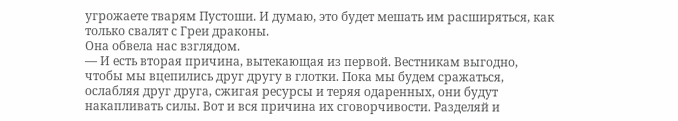угрожаете тварям Пустоши. И думаю, это будет мешать им расширяться, как только свалят с Греи драконы.
Она обвела нас взглядом.
— И есть вторая причина, вытекающая из первой. Вестникам выгодно, чтобы мы вцепились друг другу в глотки. Пока мы будем сражаться, ослабляя друг друга, сжигая ресурсы и теряя одаренных, они будут накапливать силы. Вот и вся причина их сговорчивости. Разделяй и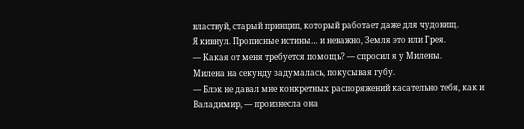властвуй, старый принцип, который работает даже для чудовищ.
Я кивнул. Прописные истины… и неважно, Земля это или Грея.
— Какая от меня требуется помощь? — спросил я у Милены.
Милена на секунду задумалась, покусывая губу.
— Блэк не давал мне конкретных распоряжений касательно тебя, как и Валадимир, — произнесла она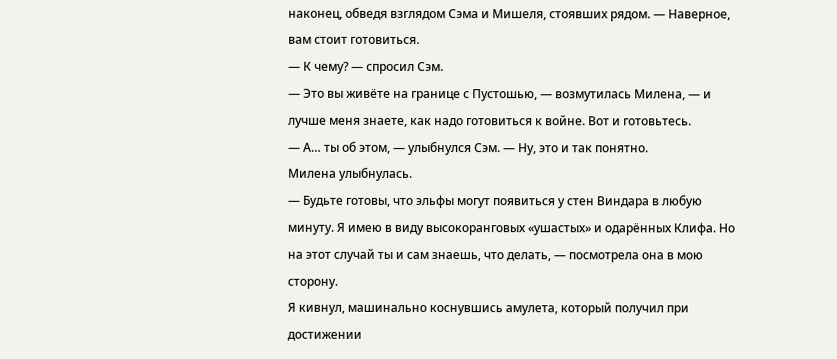наконец, обведя взглядом Сэма и Мишеля, стоявших рядом. — Наверное, вам стоит готовиться.
— К чему? — спросил Сэм.
— Это вы живёте на границе с Пустошью, — возмутилась Милена, — и лучше меня знаете, как надо готовиться к войне. Вот и готовьтесь.
— А… ты об этом, — улыбнулся Сэм. — Ну, это и так понятно.
Милена улыбнулась.
— Будьте готовы, что эльфы могут появиться у стен Виндара в любую минуту. Я имею в виду высокоранговых «ушастых» и одарённых Клифа. Но на этот случай ты и сам знаешь, что делать, — посмотрела она в мою сторону.
Я кивнул, машинально коснувшись амулета, который получил при достижении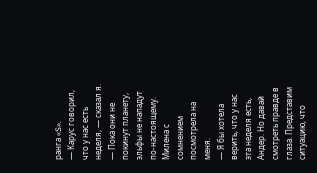ранга «S».
— Карус говорил, что у нас есть неделя, — сказал я. — Пока они не покинут планету, эльфы не нападут по-настоящему.
Милена с сомнением посмотрела на меня.
— Я бы хотела верить, что у нас эта неделя есть, Андер. Но давай смотреть правде в глаза. Представим ситуацию, что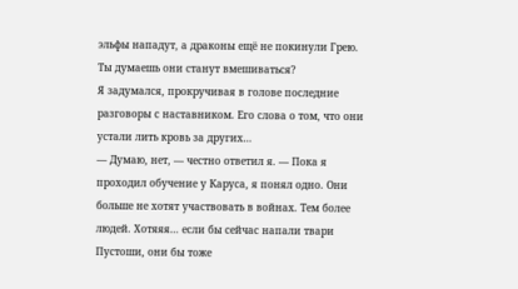эльфы нападут, а драконы ещё не покинули Грею. Ты думаешь они станут вмешиваться?
Я задумался, прокручивая в голове последние разговоры с наставником. Его слова о том, что они устали лить кровь за других…
— Думаю, нет, — честно ответил я. — Пока я проходил обучение у Каруса, я понял одно. Они больше не хотят участвовать в войнах. Тем более людей. Хотяяя… если бы сейчас напали твари Пустоши, они бы тоже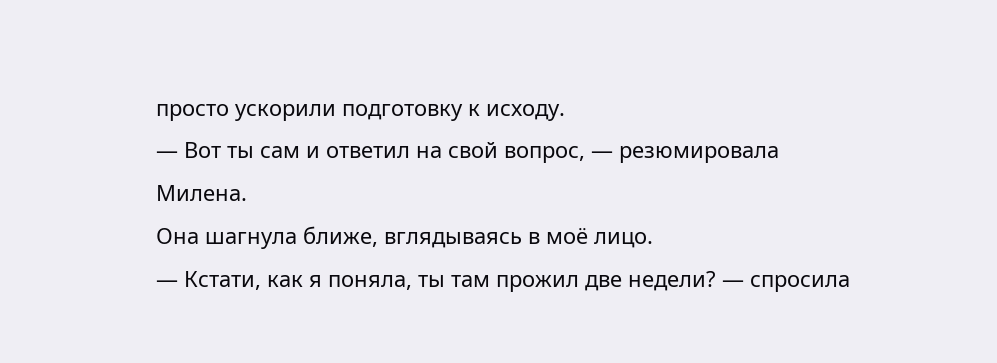просто ускорили подготовку к исходу.
— Вот ты сам и ответил на свой вопрос, — резюмировала Милена.
Она шагнула ближе, вглядываясь в моё лицо.
— Кстати, как я поняла, ты там прожил две недели? — спросила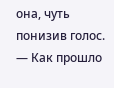она, чуть понизив голос. — Как прошло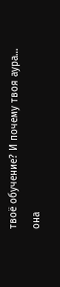твоё обучение? И почему твоя аура… она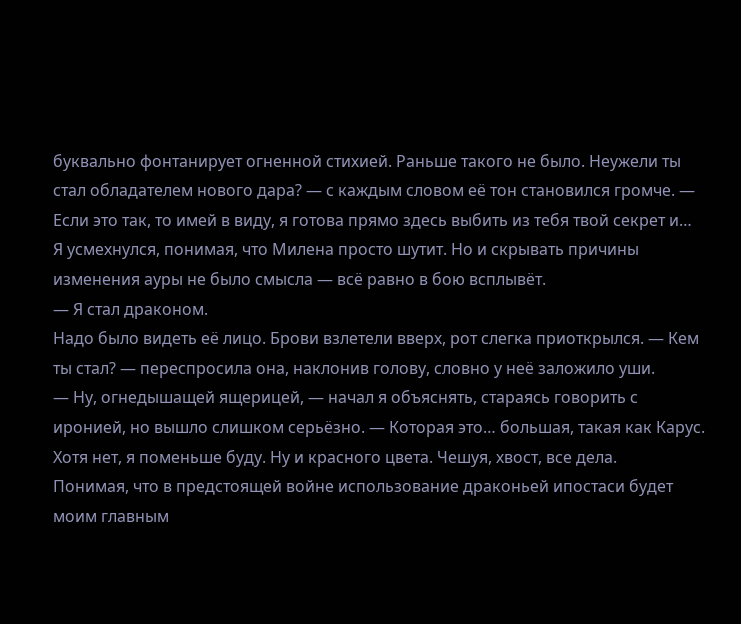буквально фонтанирует огненной стихией. Раньше такого не было. Неужели ты стал обладателем нового дара? — с каждым словом её тон становился громче. — Если это так, то имей в виду, я готова прямо здесь выбить из тебя твой секрет и…
Я усмехнулся, понимая, что Милена просто шутит. Но и скрывать причины изменения ауры не было смысла — всё равно в бою всплывёт.
— Я стал драконом.
Надо было видеть её лицо. Брови взлетели вверх, рот слегка приоткрылся. — Кем ты стал? — переспросила она, наклонив голову, словно у неё заложило уши.
— Ну, огнедышащей ящерицей, — начал я объяснять, стараясь говорить с иронией, но вышло слишком серьёзно. — Которая это… большая, такая как Карус. Хотя нет, я поменьше буду. Ну и красного цвета. Чешуя, хвост, все дела.
Понимая, что в предстоящей войне использование драконьей ипостаси будет моим главным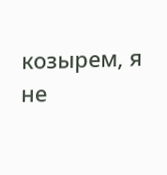козырем, я не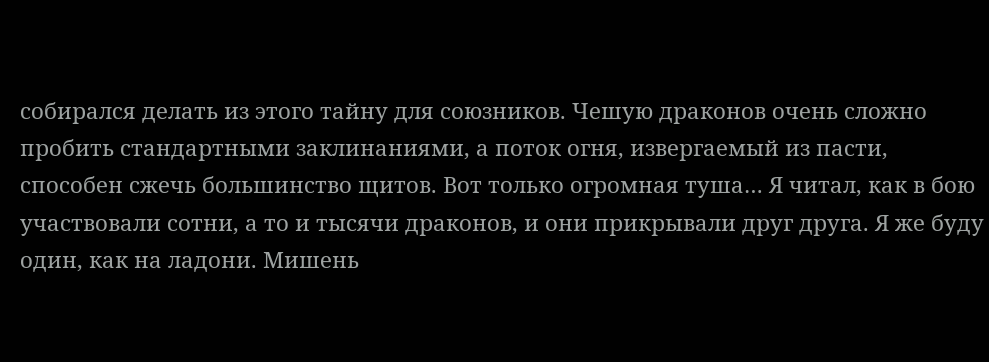собирался делать из этого тайну для союзников. Чешую драконов очень сложно пробить стандартными заклинаниями, а поток огня, извергаемый из пасти, способен сжечь большинство щитов. Вот только огромная туша… Я читал, как в бою участвовали сотни, а то и тысячи драконов, и они прикрывали друг друга. Я же буду один, как на ладони. Мишень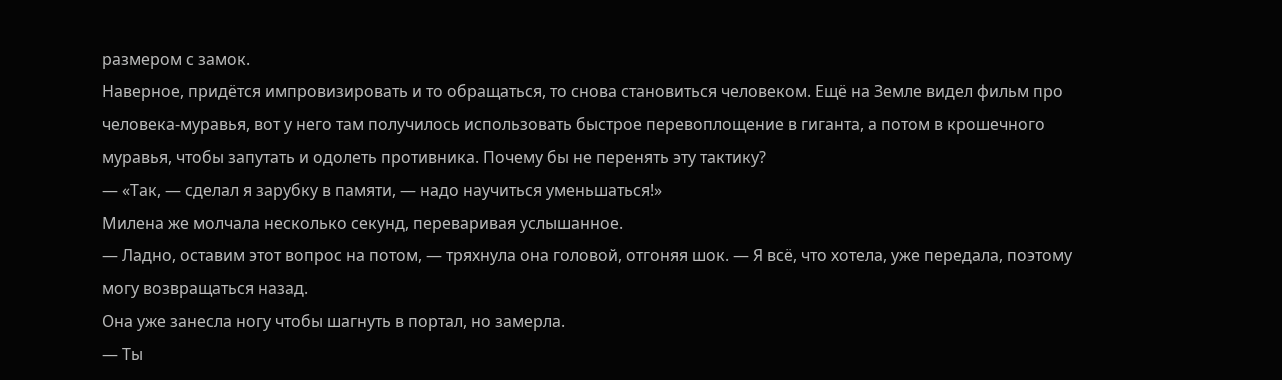размером с замок.
Наверное, придётся импровизировать и то обращаться, то снова становиться человеком. Ещё на Земле видел фильм про человека-муравья, вот у него там получилось использовать быстрое перевоплощение в гиганта, а потом в крошечного муравья, чтобы запутать и одолеть противника. Почему бы не перенять эту тактику?
— «Так, — сделал я зарубку в памяти, — надо научиться уменьшаться!»
Милена же молчала несколько секунд, переваривая услышанное.
— Ладно, оставим этот вопрос на потом, — тряхнула она головой, отгоняя шок. — Я всё, что хотела, уже передала, поэтому могу возвращаться назад.
Она уже занесла ногу чтобы шагнуть в портал, но замерла.
— Ты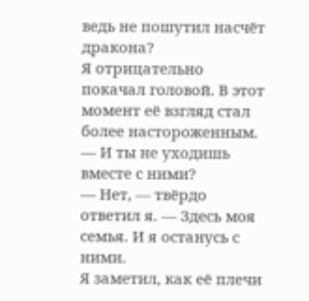ведь не пошутил насчёт дракона?
Я отрицательно покачал головой. В этот момент её взгляд стал более настороженным.
— И ты не уходишь вместе с ними?
— Нет, — твёрдо ответил я. — Здесь моя семья. И я останусь с ними.
Я заметил, как её плечи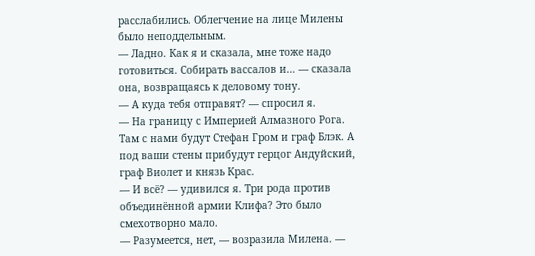расслабились. Облегчение на лице Милены было неподдельным.
— Ладно. Как я и сказала, мне тоже надо готовиться. Собирать вассалов и… — сказала она, возвращаясь к деловому тону.
— А куда тебя отправят? — спросил я.
— На границу с Империей Алмазного Рога. Там с нами будут Стефан Гром и граф Блэк. А под ваши стены прибудут герцог Андуйский, граф Виолет и князь Крас.
— И всё? — удивился я. Три рода против объединённой армии Клифа? Это было смехотворно мало.
— Разумеется, нет, — возразила Милена. —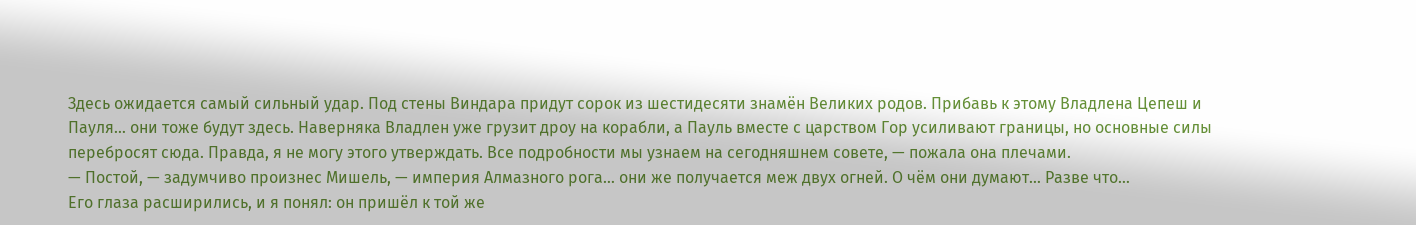Здесь ожидается самый сильный удар. Под стены Виндара придут сорок из шестидесяти знамён Великих родов. Прибавь к этому Владлена Цепеш и Пауля… они тоже будут здесь. Наверняка Владлен уже грузит дроу на корабли, а Пауль вместе с царством Гор усиливают границы, но основные силы перебросят сюда. Правда, я не могу этого утверждать. Все подробности мы узнаем на сегодняшнем совете, — пожала она плечами.
— Постой, — задумчиво произнес Мишель, — империя Алмазного рога… они же получается меж двух огней. О чём они думают… Разве что…
Его глаза расширились, и я понял: он пришёл к той же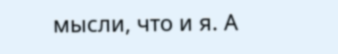мысли, что и я. А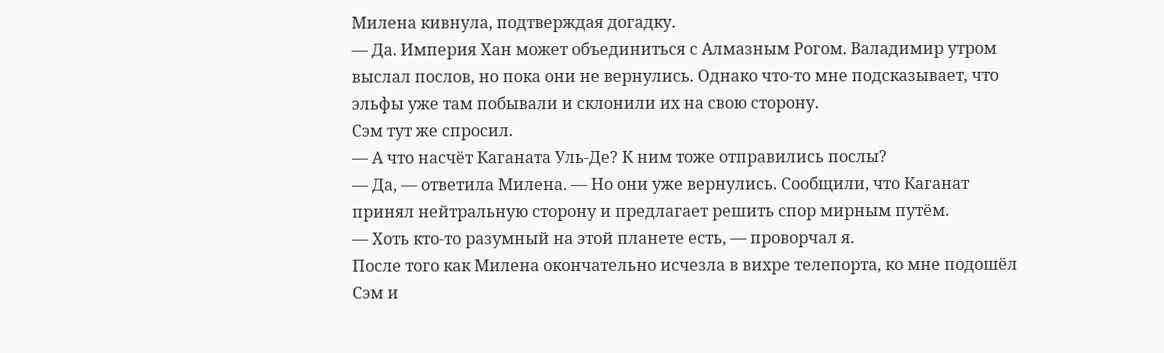Милена кивнула, подтверждая догадку.
— Да. Империя Хан может объединиться с Алмазным Рогом. Валадимир утром выслал послов, но пока они не вернулись. Однако что-то мне подсказывает, что эльфы уже там побывали и склонили их на свою сторону.
Сэм тут же спросил.
— А что насчёт Каганата Уль-Де? К ним тоже отправились послы?
— Да, — ответила Милена. — Но они уже вернулись. Сообщили, что Каганат принял нейтральную сторону и предлагает решить спор мирным путём.
— Хоть кто-то разумный на этой планете есть, — проворчал я.
После того как Милена окончательно исчезла в вихре телепорта, ко мне подошёл Сэм и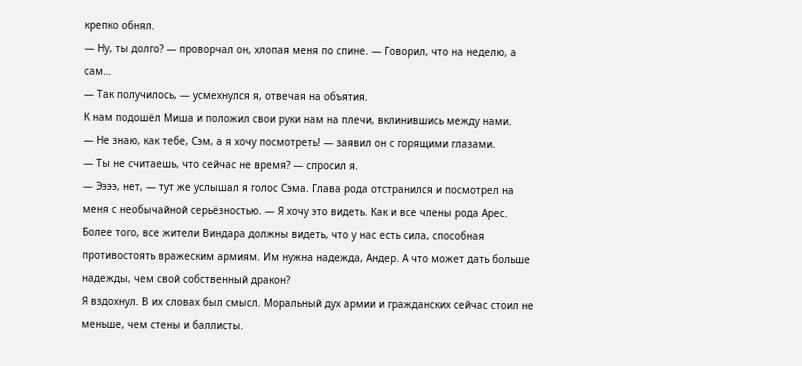крепко обнял.
— Ну, ты долго? — проворчал он, хлопая меня по спине. — Говорил, что на неделю, а сам…
— Так получилось, — усмехнулся я, отвечая на объятия.
К нам подошёл Миша и положил свои руки нам на плечи, вклинившись между нами.
— Не знаю, как тебе, Сэм, а я хочу посмотреть! — заявил он с горящими глазами.
— Ты не считаешь, что сейчас не время? — спросил я.
— Ээээ, нет, — тут же услышал я голос Сэма. Глава рода отстранился и посмотрел на меня с необычайной серьёзностью. — Я хочу это видеть. Как и все члены рода Арес. Более того, все жители Виндара должны видеть, что у нас есть сила, способная противостоять вражеским армиям. Им нужна надежда, Андер. А что может дать больше надежды, чем свой собственный дракон?
Я вздохнул. В их словах был смысл. Моральный дух армии и гражданских сейчас стоил не меньше, чем стены и баллисты.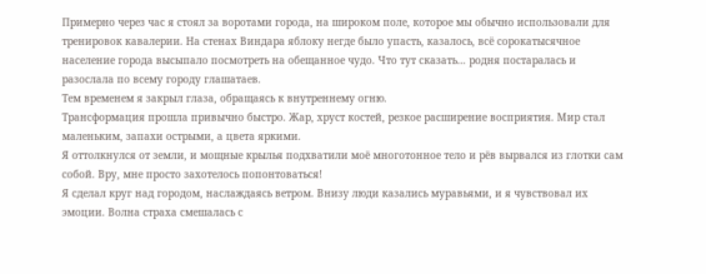Примерно через час я стоял за воротами города, на широком поле, которое мы обычно использовали для тренировок кавалерии. На стенах Виндара яблоку негде было упасть, казалось, всё сорокатысячное население города высыпало посмотреть на обещанное чудо. Что тут сказать… родня постаралась и разослала по всему городу глашатаев.
Тем временем я закрыл глаза, обращаясь к внутреннему огню.
Трансформация прошла привычно быстро. Жар, хруст костей, резкое расширение восприятия. Мир стал маленьким, запахи острыми, а цвета яркими.
Я оттолкнулся от земли, и мощные крылья подхватили моё многотонное тело и рёв вырвался из глотки сам собой. Вру, мне просто захотелось попонтоваться!
Я сделал круг над городом, наслаждаясь ветром. Внизу люди казались муравьями, и я чувствовал их эмоции. Волна страха смешалась с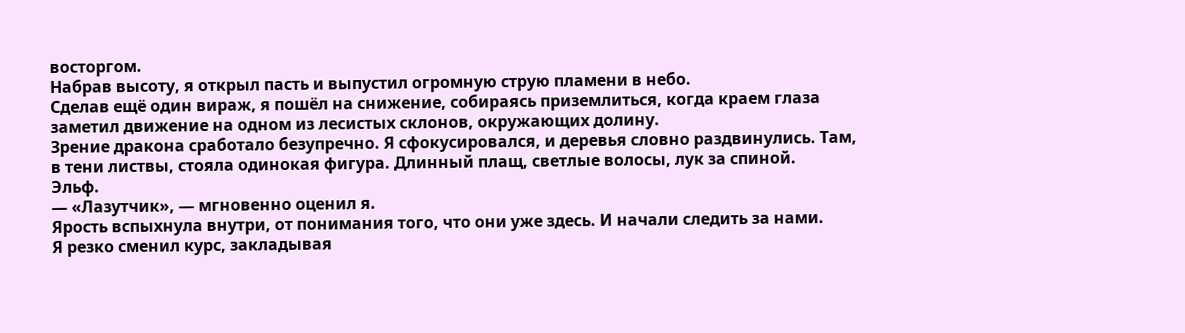восторгом.
Набрав высоту, я открыл пасть и выпустил огромную струю пламени в небо.
Сделав ещё один вираж, я пошёл на снижение, собираясь приземлиться, когда краем глаза заметил движение на одном из лесистых склонов, окружающих долину.
Зрение дракона сработало безупречно. Я сфокусировался, и деревья словно раздвинулись. Там, в тени листвы, стояла одинокая фигура. Длинный плащ, светлые волосы, лук за спиной.
Эльф.
— «Лазутчик», — мгновенно оценил я.
Ярость вспыхнула внутри, от понимания того, что они уже здесь. И начали следить за нами.
Я резко сменил курс, закладывая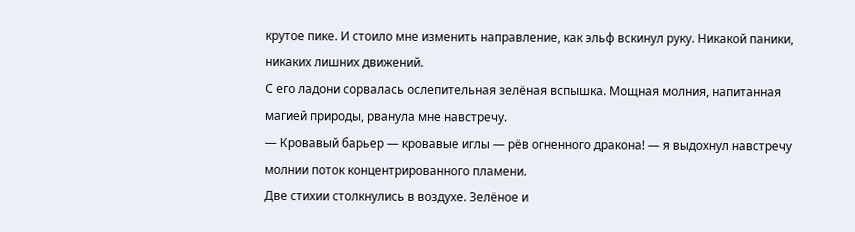крутое пике. И стоило мне изменить направление, как эльф вскинул руку. Никакой паники, никаких лишних движений.
С его ладони сорвалась ослепительная зелёная вспышка. Мощная молния, напитанная магией природы, рванула мне навстречу.
— Кровавый барьер — кровавые иглы — рёв огненного дракона! — я выдохнул навстречу молнии поток концентрированного пламени.
Две стихии столкнулись в воздухе. Зелёное и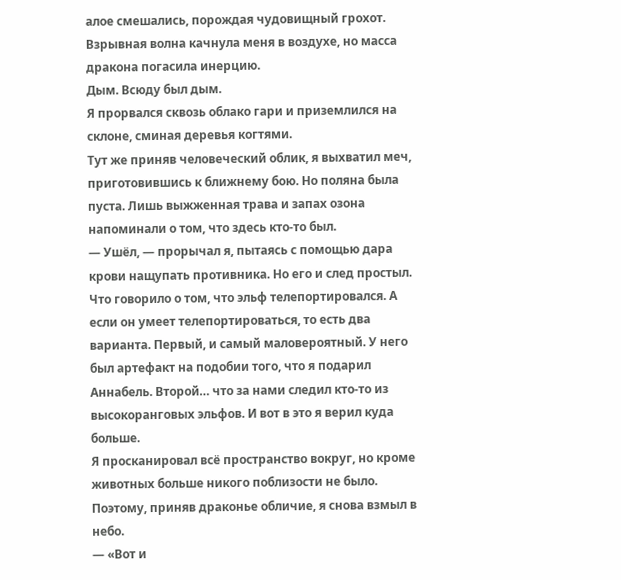алое смешались, порождая чудовищный грохот. Взрывная волна качнула меня в воздухе, но масса дракона погасила инерцию.
Дым. Всюду был дым.
Я прорвался сквозь облако гари и приземлился на склоне, сминая деревья когтями.
Тут же приняв человеческий облик, я выхватил меч, приготовившись к ближнему бою. Но поляна была пуста. Лишь выжженная трава и запах озона напоминали о том, что здесь кто-то был.
— Ушёл, — прорычал я, пытаясь с помощью дара крови нащупать противника. Но его и след простыл. Что говорило о том, что эльф телепортировался. А если он умеет телепортироваться, то есть два варианта. Первый, и самый маловероятный. У него был артефакт на подобии того, что я подарил Аннабель. Второй… что за нами следил кто-то из высокоранговых эльфов. И вот в это я верил куда больше.
Я просканировал всё пространство вокруг, но кроме животных больше никого поблизости не было. Поэтому, приняв драконье обличие, я снова взмыл в небо.
— «Вот и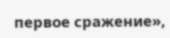первое сражение»,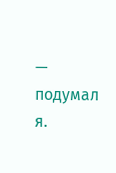— подумал я.